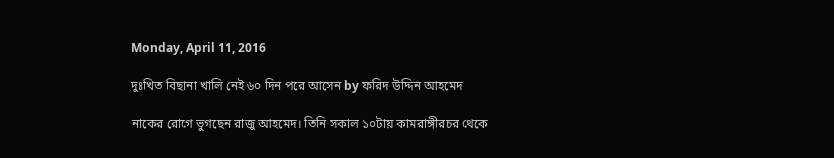Monday, April 11, 2016

দুঃখিত বিছানা খালি নেই ৬০ দিন পরে আসেন by ফরিদ উদ্দিন আহমেদ

নাকের রোগে ভুগছেন রাজু আহমেদ। তিনি সকাল ১০টায় কামরাঙ্গীরচর থেকে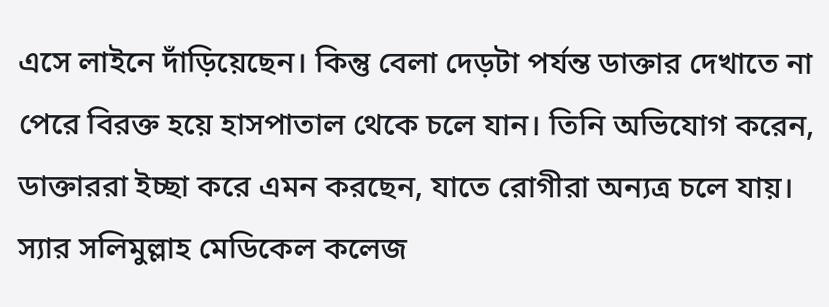এসে লাইনে দাঁড়িয়েছেন। কিন্তু বেলা দেড়টা পর্যন্ত ডাক্তার দেখাতে না পেরে বিরক্ত হয়ে হাসপাতাল থেকে চলে যান। তিনি অভিযোগ করেন, ডাক্তাররা ইচ্ছা করে এমন করছেন, যাতে রোগীরা অন্যত্র চলে যায়। স্যার সলিমুল্লাহ মেডিকেল কলেজ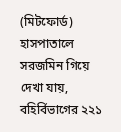(মিটফোর্ড) হাসপাতালে সরজমিন গিয়ে দেখা যায়, বহির্বিভাগের ২২১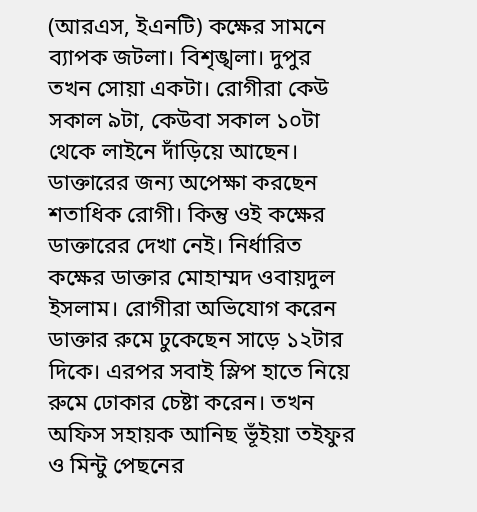(আরএস, ইএনটি) কক্ষের সামনে ব্যাপক জটলা। বিশৃঙ্খলা। দুপুর তখন সোয়া একটা। রোগীরা কেউ সকাল ৯টা, কেউবা সকাল ১০টা থেকে লাইনে দাঁড়িয়ে আছেন। ডাক্তারের জন্য অপেক্ষা করছেন শতাধিক রোগী। কিন্তু ওই কক্ষের ডাক্তারের দেখা নেই। নির্ধারিত কক্ষের ডাক্তার মোহাম্মদ ওবায়দুল ইসলাম। রোগীরা অভিযোগ করেন ডাক্তার রুমে ঢুকেছেন সাড়ে ১২টার দিকে। এরপর সবাই স্লিপ হাতে নিয়ে রুমে ঢোকার চেষ্টা করেন। তখন অফিস সহায়ক আনিছ ভূঁইয়া তইফুর ও মিন্টু পেছনের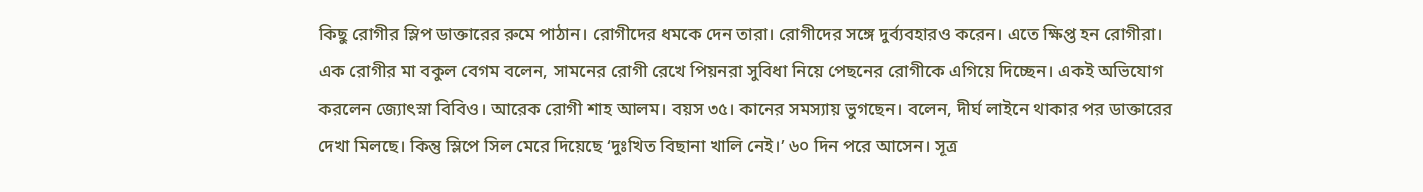কিছু রোগীর স্লিপ ডাক্তারের রুমে পাঠান। রোগীদের ধমকে দেন তারা। রোগীদের সঙ্গে দুর্ব্যবহারও করেন। এতে ক্ষিপ্ত হন রোগীরা। এক রোগীর মা বকুল বেগম বলেন, সামনের রোগী রেখে পিয়নরা সুবিধা নিয়ে পেছনের রোগীকে এগিয়ে দিচ্ছেন। একই অভিযোগ করলেন জ্যোৎস্না বিবিও। আরেক রোগী শাহ আলম। বয়স ৩৫। কানের সমস্যায় ভুগছেন। বলেন, দীর্ঘ লাইনে থাকার পর ডাক্তারের দেখা মিলছে। কিন্তু স্লিপে সিল মেরে দিয়েছে ‘দুঃখিত বিছানা খালি নেই।’ ৬০ দিন পরে আসেন। সূত্র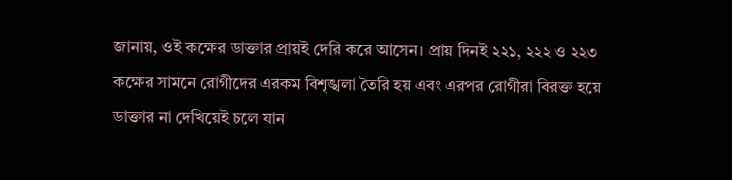জানায়, ওই কক্ষের ডাক্তার প্রায়ই দেরি করে আসেন। প্রায় দিনই ২২১, ২২২ ও ২২৩ কক্ষের সামনে রোগীদের এরকম বিশৃঙ্খলা তৈরি হয় এবং এরপর রোগীরা বিরক্ত হয়ে ডাক্তার না দেখিয়েই চলে যান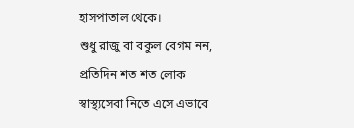হাসপাতাল থেকে।
শুধু রাজু বা বকুল বেগম নন, প্রতিদিন শত শত লোক স্বাস্থ্যসেবা নিতে এসে এভাবে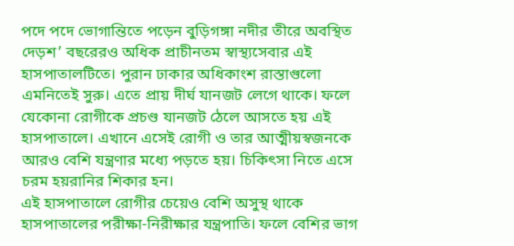পদে পদে ভোগান্তিতে পড়েন বুড়িগঙ্গা নদীর তীরে অবস্থিত দেড়শ’ বছরেরও অধিক প্রাচীনতম স্বাস্থ্যসেবার এই হাসপাতালটিতে। পুরান ঢাকার অধিকাংশ রাস্তাগুলো এমনিতেই সুরু। এতে প্রায় দীর্ঘ যানজট লেগে থাকে। ফলে যেকোনা রোগীকে প্রচণ্ড যানজট ঠেলে আসতে হয় এই হাসপাতালে। এখানে এসেই রোগী ও তার আত্মীয়স্বজনকে আরও বেশি যন্ত্রণার মধ্যে পড়তে হয়। চিকিৎসা নিতে এসে চরম হয়রানির শিকার হন।
এই হাসপাতালে রোগীর চেয়েও বেশি অসুস্থ থাকে হাসপাতালের পরীক্ষা-নিরীক্ষার যন্ত্রপাতি। ফলে বেশির ভাগ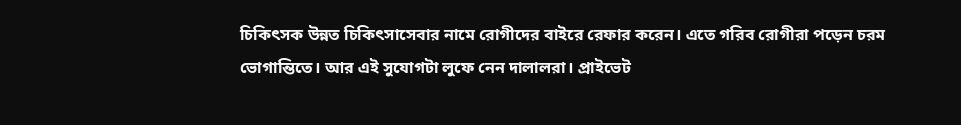চিকিৎসক উন্নত চিকিৎসাসেবার নামে রোগীদের বাইরে রেফার করেন। এতে গরিব রোগীরা পড়েন চরম ভোগান্তিতে। আর এই সুযোগটা লুফে নেন দালালরা। প্রাইভেট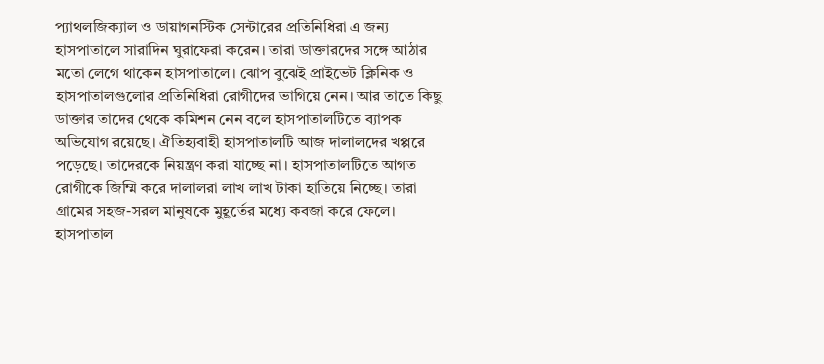প্যাথলজিক্যাল ও ডায়াগনস্টিক সেন্টারের প্রতিনিধিরা এ জন্য হাসপাতালে সারাদিন ঘুরাফেরা করেন। তারা ডাক্তারদের সঙ্গে আঠার মতো লেগে থাকেন হাসপাতালে। ঝোপ বুঝেই প্রাইভেট ক্লিনিক ও হাসপাতালগুলোর প্রতিনিধিরা রোগীদের ভাগিয়ে নেন। আর তাতে কিছু ডাক্তার তাদের থেকে কমিশন নেন বলে হাসপাতালটিতে ব্যাপক অভিযোগ রয়েছে। ঐতিহ্যবাহী হাসপাতালটি আজ দালালদের খপ্পরে পড়েছে। তাদেরকে নিয়ন্ত্রণ করা যাচ্ছে না। হাসপাতালটিতে আগত রোগীকে জিম্মি করে দালালরা লাখ লাখ টাকা হাতিয়ে নিচ্ছে। তারা গ্রামের সহজ-সরল মানুষকে মুহূর্তের মধ্যে কবজা করে ফেলে। হাসপাতাল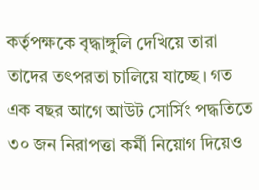কর্তৃপক্ষকে বৃদ্ধাঙ্গুলি দেখিয়ে তারা তাদের তৎপরতা চালিয়ে যাচ্ছে। গত এক বছর আগে আউট সোর্সিং পদ্ধতিতে ৩০ জন নিরাপত্তা কর্মী নিয়োগ দিয়েও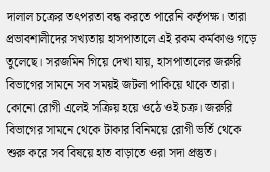দালাল চক্রের তৎপরতা বন্ধ করতে পারেনি কর্তৃপক্ষ। তারা প্রভাবশালীদের সখ্যতায় হাসপাতালে এই রকম কর্মকাণ্ড গড়ে তুলেছে। সরজমিন গিয়ে দেখা যায়, হাসপাতালের জরুরি বিভাগের সামনে সব সময়ই জটলা পাকিয়ে থাকে তারা। কোনো রোগী এলেই সক্রিয় হয়ে ওঠে ওই চক্র। জরুরি বিভাগের সামনে থেকে টাকার বিনিময়ে রোগী ভর্তি থেকে শুরু করে সব বিষয়ে হাত বাড়াতে ওরা সদা প্রস্তুত।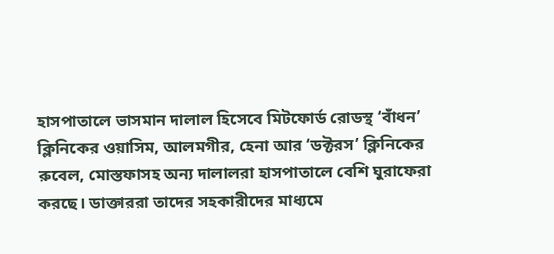হাসপাতালে ভাসমান দালাল হিসেবে মিটফোর্ড রোডস্থ ‘বাঁধন’ ক্লিনিকের ওয়াসিম, আলমগীর, হেনা আর ‘ডক্টরস’ ক্লিনিকের রুবেল, মোস্তফাসহ অন্য দালালরা হাসপাতালে বেশি ঘুরাফেরা করছে। ডাক্তাররা তাদের সহকারীদের মাধ্যমে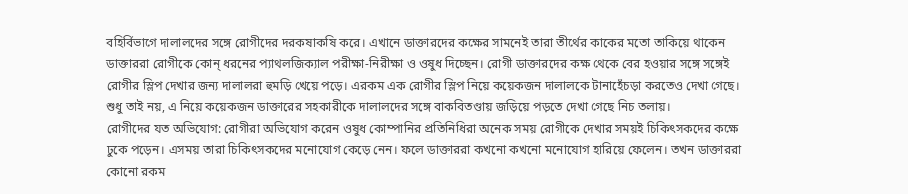বহির্বিভাগে দালালদের সঙ্গে রোগীদের দরকষাকষি করে। এখানে ডাক্তারদের কক্ষের সামনেই তারা তীর্থের কাকের মতো তাকিয়ে থাকেন ডাক্তাররা রোগীকে কোন্‌ ধরনের প্যাথলজিক্যাল পরীক্ষা-নিরীক্ষা ও ওষুধ দিচ্ছেন। রোগী ডাক্তারদের কক্ষ থেকে বের হওয়ার সঙ্গে সঙ্গেই রোগীর স্লিপ দেখার জন্য দালালরা হুমড়ি খেয়ে পড়ে। এরকম এক রোগীর স্লিপ নিয়ে কয়েকজন দালালকে টানাহেঁচড়া করতেও দেখা গেছে। শুধু তাই নয়, এ নিয়ে কয়েকজন ডাক্তারের সহকারীকে দালালদের সঙ্গে বাকবিতণ্ডায় জড়িয়ে পড়তে দেখা গেছে নিচ তলায়।
রোগীদের যত অভিযোগ: রোগীরা অভিযোগ করেন ওষুধ কোম্পানির প্রতিনিধিরা অনেক সময় রোগীকে দেখার সময়ই চিকিৎসকদের কক্ষে ঢুকে পড়েন। এসময় তারা চিকিৎসকদের মনোযোগ কেড়ে নেন। ফলে ডাক্তাররা কখনো কখনো মনোযোগ হারিয়ে ফেলেন। তখন ডাক্তাররা কোনো রকম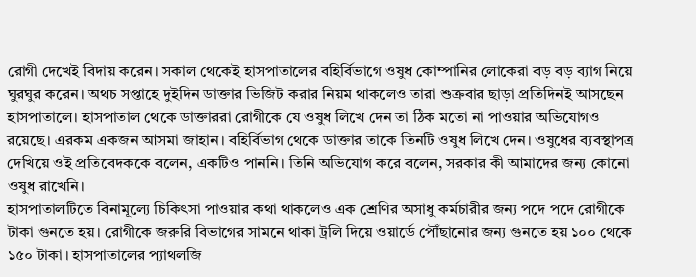রোগী দেখেই বিদায় করেন। সকাল থেকেই হাসপাতালের বহির্বিভাগে ওষুধ কোম্পানির লোকেরা বড় বড় ব্যাগ নিয়ে ঘুরঘুর করেন। অথচ সপ্তাহে দুইদিন ডাক্তার ভিজিট করার নিয়ম থাকলেও তারা শুক্রবার ছাড়া প্রতিদিনই আসছেন হাসপাতালে। হাসপাতাল থেকে ডাক্তাররা রোগীকে যে ওষুধ লিখে দেন তা ঠিক মতো না পাওয়ার অভিযোগও রয়েছে। এরকম একজন আসমা জাহান। বহির্বিভাগ থেকে ডাক্তার তাকে তিনটি ওষুধ লিখে দেন। ওষুধের ব্যবস্থাপত্র দেখিয়ে ওই প্রতিবেদককে বলেন, একটিও পাননি। তিনি অভিযোগ করে বলেন, সরকার কী আমাদের জন্য কোনো ওষুধ রাখেনি।
হাসপাতালটিতে বিনামূল্যে চিকিৎসা পাওয়ার কথা থাকলেও এক শ্রেণির অসাধু কর্মচারীর জন্য পদে পদে রোগীকে টাকা গুনতে হয়। রোগীকে জরুরি বিভাগের সামনে থাকা ট্রলি দিয়ে ওয়ার্ডে পৌঁছানোর জন্য গুনতে হয় ১০০ থেকে ১৫০ টাকা। হাসপাতালের প্যাথলজি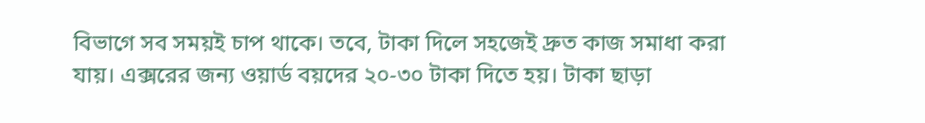বিভাগে সব সময়ই চাপ থাকে। তবে, টাকা দিলে সহজেই দ্রুত কাজ সমাধা করা যায়। এক্সরের জন্য ওয়ার্ড বয়দের ২০-৩০ টাকা দিতে হয়। টাকা ছাড়া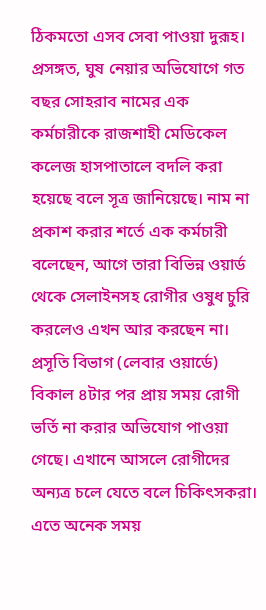ঠিকমতো এসব সেবা পাওয়া দুরূহ। প্রসঙ্গত, ঘুষ নেয়ার অভিযোগে গত বছর সোহরাব নামের এক কর্মচারীকে রাজশাহী মেডিকেল কলেজ হাসপাতালে বদলি করা হয়েছে বলে সূত্র জানিয়েছে। নাম না প্রকাশ করার শর্তে এক কর্মচারী বলেছেন, আগে তারা বিভিন্ন ওয়ার্ড থেকে সেলাইনসহ রোগীর ওষুধ চুরি করলেও এখন আর করছেন না।
প্রসূতি বিভাগ (লেবার ওয়ার্ডে) বিকাল ৪টার পর প্রায় সময় রোগী ভর্তি না করার অভিযোগ পাওয়া গেছে। এখানে আসলে রোগীদের অন্যত্র চলে যেতে বলে চিকিৎসকরা। এতে অনেক সময়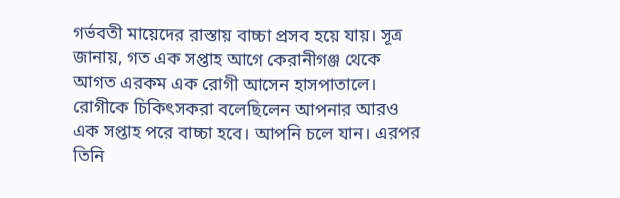গর্ভবতী মায়েদের রাস্তায় বাচ্চা প্রসব হয়ে যায়। সূত্র জানায়, গত এক সপ্তাহ আগে কেরানীগঞ্জ থেকে আগত এরকম এক রোগী আসেন হাসপাতালে। রোগীকে চিকিৎসকরা বলেছিলেন আপনার আরও এক সপ্তাহ পরে বাচ্চা হবে। আপনি চলে যান। এরপর তিনি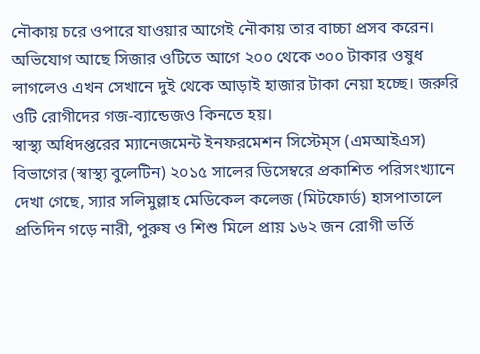নৌকায় চরে ওপারে যাওয়ার আগেই নৌকায় তার বাচ্চা প্রসব করেন। অভিযোগ আছে সিজার ওটিতে আগে ২০০ থেকে ৩০০ টাকার ওষুধ লাগলেও এখন সেখানে দুই থেকে আড়াই হাজার টাকা নেয়া হচ্ছে। জরুরি ওটি রোগীদের গজ-ব্যান্ডেজও কিনতে হয়।
স্বাস্থ্য অধিদপ্তরের ম্যানেজমেন্ট ইনফরমেশন সিস্টেম্‌স (এমআইএস) বিভাগের (স্বাস্থ্য বুলেটিন) ২০১৫ সালের ডিসেম্বরে প্রকাশিত পরিসংখ্যানে দেখা গেছে, স্যার সলিমুল্লাহ মেডিকেল কলেজ (মিটফোর্ড) হাসপাতালে প্রতিদিন গড়ে নারী, পুরুষ ও শিশু মিলে প্রায় ১৬২ জন রোগী ভর্তি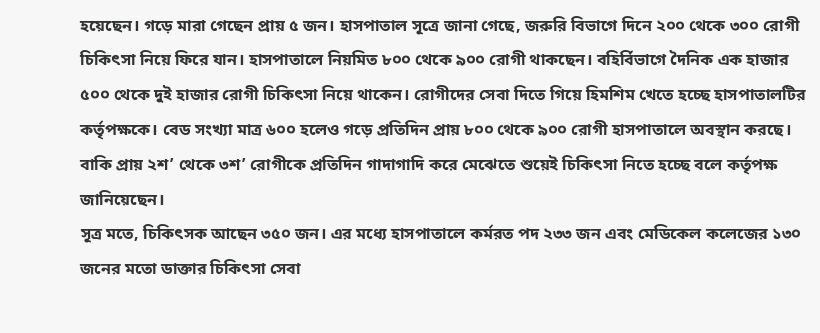হয়েছেন। গড়ে মারা গেছেন প্রায় ৫ জন। হাসপাতাল সূত্রে জানা গেছে, জরুরি বিভাগে দিনে ২০০ থেকে ৩০০ রোগী চিকিৎসা নিয়ে ফিরে যান। হাসপাতালে নিয়মিত ৮০০ থেকে ৯০০ রোগী থাকছেন। বহির্বিভাগে দৈনিক এক হাজার ৫০০ থেকে দুই হাজার রোগী চিকিৎসা নিয়ে থাকেন। রোগীদের সেবা দিতে গিয়ে হিমশিম খেতে হচ্ছে হাসপাতালটির কর্তৃপক্ষকে। বেড সংখ্যা মাত্র ৬০০ হলেও গড়ে প্রতিদিন প্রায় ৮০০ থেকে ৯০০ রোগী হাসপাতালে অবস্থান করছে। বাকি প্রায় ২শ’ থেকে ৩শ’ রোগীকে প্রতিদিন গাদাগাদি করে মেঝেতে শুয়েই চিকিৎসা নিতে হচ্ছে বলে কর্তৃপক্ষ জানিয়েছেন।
সূত্র মতে, চিকিৎসক আছেন ৩৫০ জন। এর মধ্যে হাসপাতালে কর্মরত পদ ২৩৩ জন এবং মেডিকেল কলেজের ১৩০ জনের মতো ডাক্তার চিকিৎসা সেবা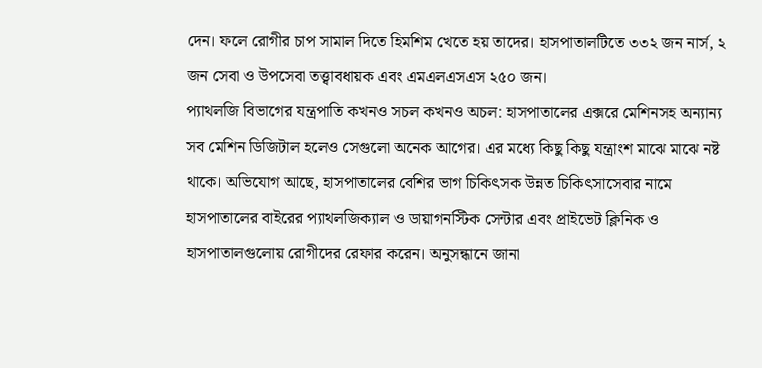দেন। ফলে রোগীর চাপ সামাল দিতে হিমশিম খেতে হয় তাদের। হাসপাতালটিতে ৩৩২ জন নার্স, ২ জন সেবা ও উপসেবা তত্ত্বাবধায়ক এবং এমএলএসএস ২৫০ জন।
প্যাথলজি বিভাগের যন্ত্রপাতি কখনও সচল কখনও অচল: হাসপাতালের এক্সরে মেশিনসহ অন্যান্য সব মেশিন ডিজিটাল হলেও সেগুলো অনেক আগের। এর মধ্যে কিছু কিছু যন্ত্রাংশ মাঝে মাঝে নষ্ট থাকে। অভিযোগ আছে, হাসপাতালের বেশির ভাগ চিকিৎসক উন্নত চিকিৎসাসেবার নামে হাসপাতালের বাইরের প্যাথলজিক্যাল ও ডায়াগনস্টিক সেন্টার এবং প্রাইভেট ক্লিনিক ও হাসপাতালগুলোয় রোগীদের রেফার করেন। অনুসন্ধানে জানা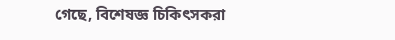গেছে, বিশেষজ্ঞ চিকিৎসকরা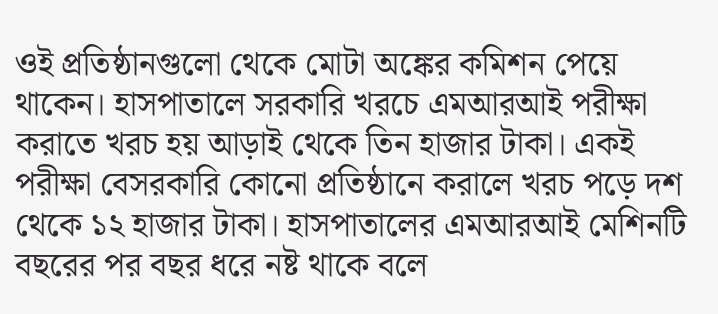ওই প্রতিষ্ঠানগুলো থেকে মোটা অঙ্কের কমিশন পেয়ে থাকেন। হাসপাতালে সরকারি খরচে এমআরআই পরীক্ষা করাতে খরচ হয় আড়াই থেকে তিন হাজার টাকা। একই পরীক্ষা বেসরকারি কোনো প্রতিষ্ঠানে করালে খরচ পড়ে দশ থেকে ১২ হাজার টাকা। হাসপাতালের এমআরআই মেশিনটি বছরের পর বছর ধরে নষ্ট থাকে বলে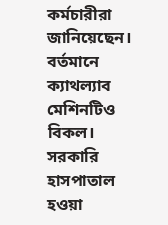কর্মচারীরা জানিয়েছেন। বর্তমানে ক্যাথল্যাব মেশিনটিও বিকল। সরকারি হাসপাতাল হওয়া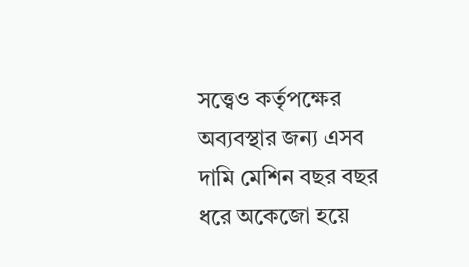সত্ত্বেও কর্তৃপক্ষের অব্যবস্থার জন্য এসব দামি মেশিন বছর বছর ধরে অকেজো হয়ে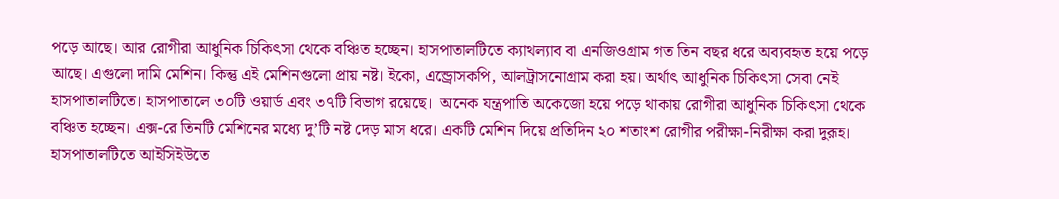পড়ে আছে। আর রোগীরা আধুনিক চিকিৎসা থেকে বঞ্চিত হচ্ছেন। হাসপাতালটিতে ক্যাথল্যাব বা এনজিওগ্রাম গত তিন বছর ধরে অব্যবহৃত হয়ে পড়ে আছে। এগুলো দামি মেশিন। কিন্তু এই মেশিনগুলো প্রায় নষ্ট। ইকো, এন্ড্রোসকপি, আলট্রাসনোগ্রাম করা হয়। অর্থাৎ আধুনিক চিকিৎসা সেবা নেই হাসপাতালটিতে। হাসপাতালে ৩০টি ওয়ার্ড এবং ৩৭টি বিভাগ রয়েছে।  অনেক যন্ত্রপাতি অকেজো হয়ে পড়ে থাকায় রোগীরা আধুনিক চিকিৎসা থেকে বঞ্চিত হচ্ছেন। এক্স-রে তিনটি মেশিনের মধ্যে দু’টি নষ্ট দেড় মাস ধরে। একটি মেশিন দিয়ে প্রতিদিন ২০ শতাংশ রোগীর পরীক্ষা-নিরীক্ষা করা দুরূহ। হাসপাতালটিতে আইসিইউতে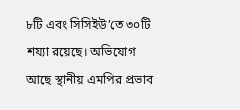৮টি এবং সিসিইউ’তে ৩০টি শয্যা রয়েছে। অভিযোগ আছে স্থানীয় এমপির প্রভাব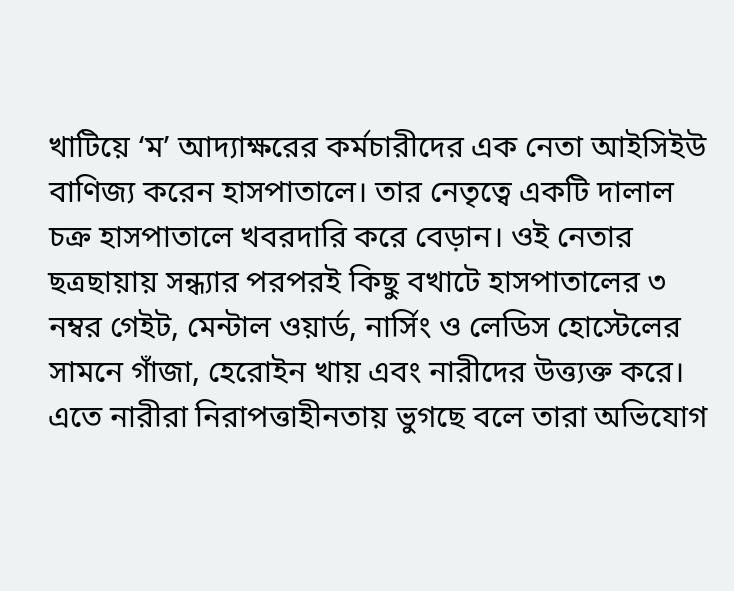খাটিয়ে ‘ম’ আদ্যাক্ষরের কর্মচারীদের এক নেতা আইসিইউ বাণিজ্য করেন হাসপাতালে। তার নেতৃত্বে একটি দালাল চক্র হাসপাতালে খবরদারি করে বেড়ান। ওই নেতার ছত্রছায়ায় সন্ধ্যার পরপরই কিছু বখাটে হাসপাতালের ৩ নম্বর গেইট, মেন্টাল ওয়ার্ড, নার্সিং ও লেডিস হোস্টেলের সামনে গাঁজা, হেরোইন খায় এবং নারীদের উত্ত্যক্ত করে। এতে নারীরা নিরাপত্তাহীনতায় ভুগছে বলে তারা অভিযোগ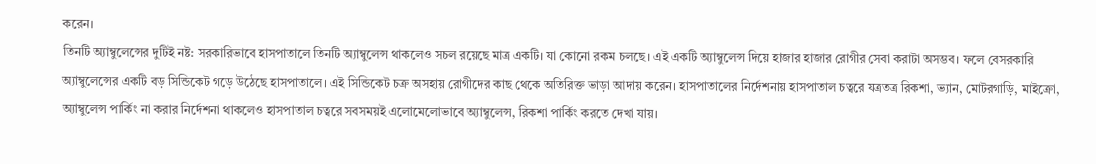করেন।
তিনটি অ্যাম্বুলেন্সের দুটিই নষ্ট: সরকারিভাবে হাসপাতালে তিনটি অ্যাম্বুলেন্স থাকলেও সচল রয়েছে মাত্র একটি। যা কোনো রকম চলছে। এই একটি অ্যাম্বুলেন্স দিয়ে হাজার হাজার রোগীর সেবা করাটা অসম্ভব। ফলে বেসরকারি অ্যাম্বুলেন্সের একটি বড় সিন্ডিকেট গড়ে উঠেছে হাসপাতালে। এই সিন্ডিকেট চক্র অসহায় রোগীদের কাছ থেকে অতিরিক্ত ভাড়া আদায় করেন। হাসপাতালের নির্দেশনায় হাসপাতাল চত্বরে যত্রতত্র রিকশা, ভ্যান, মোটরগাড়ি, মাইক্রো, অ্যাম্বুলেন্স পার্কিং না করার নির্দেশনা থাকলেও হাসপাতাল চত্বরে সবসময়ই এলোমেলোভাবে অ্যাম্বুলেন্স, রিকশা পার্কিং করতে দেখা যায়।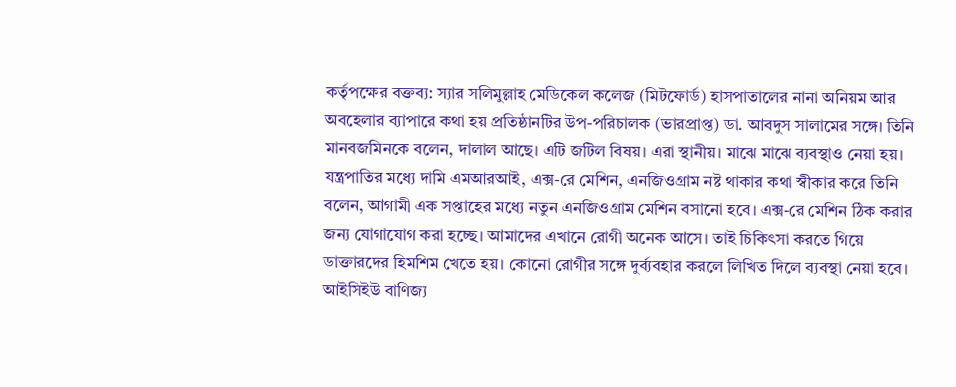কর্তৃপক্ষের বক্তব্য: স্যার সলিমুল্লাহ মেডিকেল কলেজ (মিটফোর্ড) হাসপাতালের নানা অনিয়ম আর অবহেলার ব্যাপারে কথা হয় প্রতিষ্ঠানটির উপ-পরিচালক (ভারপ্রাপ্ত) ডা. আবদুস সালামের সঙ্গে। তিনি মানবজমিনকে বলেন, দালাল আছে। এটি জটিল বিষয়। এরা স্থানীয়। মাঝে মাঝে ব্যবস্থাও নেয়া হয়। যন্ত্রপাতির মধ্যে দামি এমআরআই, এক্স-রে মেশিন, এনজিওগ্রাম নষ্ট থাকার কথা স্বীকার করে তিনি বলেন, আগামী এক সপ্তাহের মধ্যে নতুন এনজিওগ্রাম মেশিন বসানো হবে। এক্স-রে মেশিন ঠিক করার জন্য যোগাযোগ করা হচ্ছে। আমাদের এখানে রোগী অনেক আসে। তাই চিকিৎসা করতে গিয়ে ডাক্তারদের হিমশিম খেতে হয়। কোনো রোগীর সঙ্গে দুর্ব্যবহার করলে লিখিত দিলে ব্যবস্থা নেয়া হবে। আইসিইউ বাণিজ্য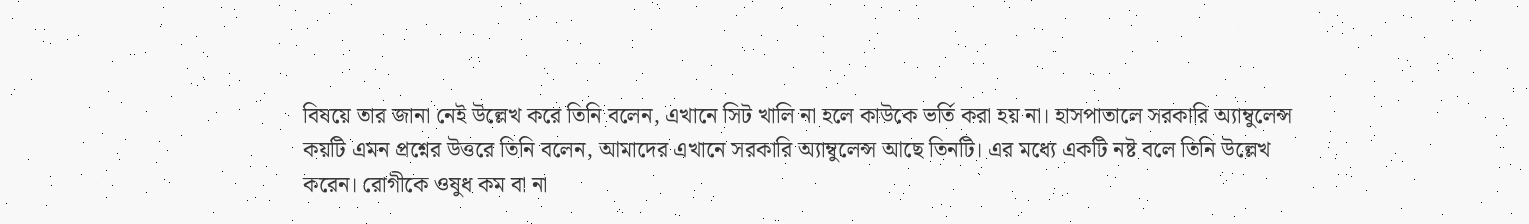বিষয়ে তার জানা নেই উল্লেখ করে তিনি বলেন, এখানে সিট খালি না হলে কাউকে ভর্তি করা হয় না। হাসপাতালে সরকারি অ্যাম্বুলেন্স কয়টি এমন প্রশ্নের উত্তরে তিনি বলেন, আমাদের এখানে সরকারি অ্যাম্বুলেন্স আছে তিনটি। এর মধ্যে একটি নষ্ট বলে তিনি উল্লেখ করেন। রোগীকে ওষুধ কম বা না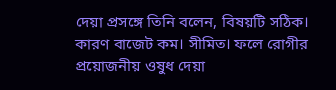দেয়া প্রসঙ্গে তিনি বলেন, বিষয়টি সঠিক। কারণ বাজেট কম। সীমিত। ফলে রোগীর প্রয়োজনীয় ওষুধ দেয়া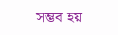সম্ভব হয়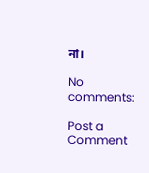না।

No comments:

Post a Comment